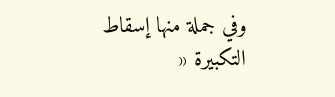وفي جملة منها إسقاط التكبيرة «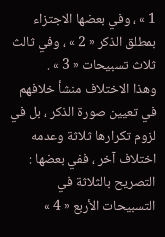1 » ، وفي بعضها الاجتزاء بمطلق الذكر « 2 » ، وفي ثالث ثلاث تسبيحات « 3 » .
وهذا الاختلاف منشأ خلافهم في تعيين صورة الذكر ، بل في لزوم تكرارها ثلاثة وعدمه اختلاف آخر ، ففي بعضها : التصريح بالثلاثة في التسبيحات الأربع « 4 »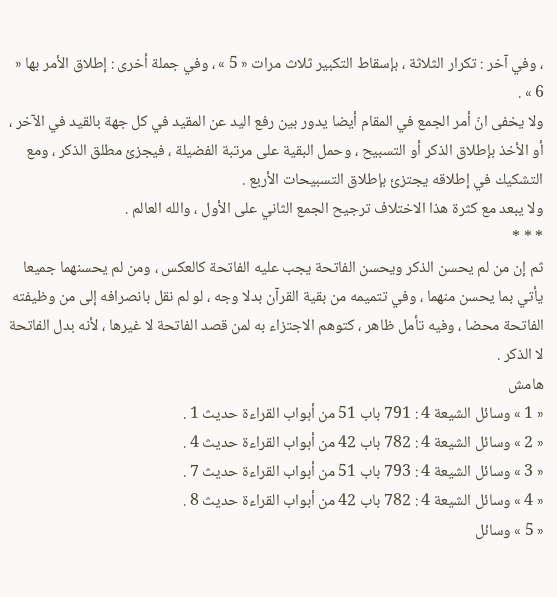، وفي آخر : تكرار الثلاثة ، بإسقاط التكبير ثلاث مرات « 5 » ، وفي جملة أخرى : إطلاق الأمر بها « 6 » .
ولا يخفى انّ أمر الجمع في المقام أيضا يدور بين رفع اليد عن المقيد في كل جهة بالقيد في الآخر ، أو الأخذ بإطلاق الذكر أو التسبيح ، وحمل البقية على مرتبة الفضيلة ، فيجزئ مطلق الذكر ، ومع التشكيك في إطلاقه يجتزئ بإطلاق التسبيحات الأربع .
ولا يبعد مع كثرة هذا الاختلاف ترجيح الجمع الثاني على الأول ، والله العالم .
* * *
ثم إن من لم يحسن الذكر ويحسن الفاتحة يجب عليه الفاتحة كالعكس ، ومن لم يحسنهما جميعا يأتي بما يحسن منهما ، وفي تتميمه من بقية القرآن بدلا وجه ، لو لم نقل بانصرافه إلى من وظيفته الفاتحة محضا ، وفيه تأمل ظاهر ، كتوهم الاجتزاء به لمن قصد الفاتحة لا غيرها ، لأنه بدل الفاتحة لا الذكر .
هامش
« 1 » وسائل الشيعة 4 : 791 باب 51 من أبواب القراءة حديث 1 .
« 2 » وسائل الشيعة 4 : 782 باب 42 من أبواب القراءة حديث 4 .
« 3 » وسائل الشيعة 4 : 793 باب 51 من أبواب القراءة حديث 7 .
« 4 » وسائل الشيعة 4 : 782 باب 42 من أبواب القراءة حديث 8 .
« 5 » وسائل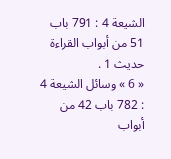الشيعة 4 : 791 باب 51 من أبواب القراءة حديث 1 .
« 6 » وسائل الشيعة 4 : 782 باب 42 من أبواب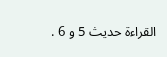القراءة حديث 5 و 6 .